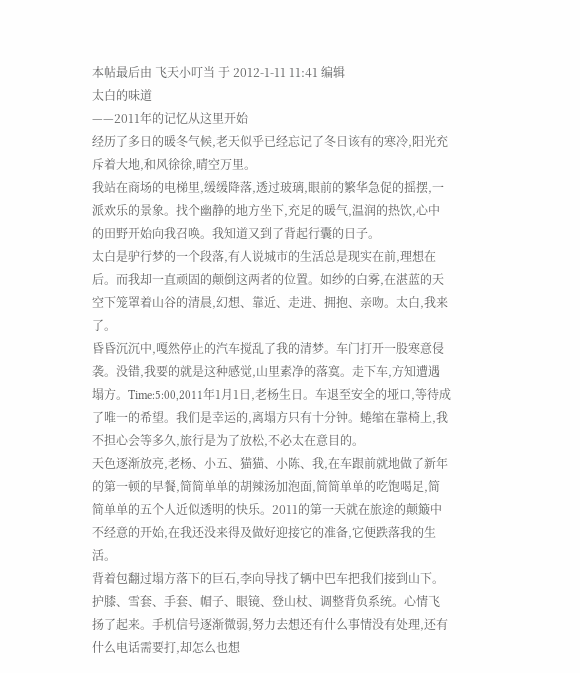本帖最后由 飞天小叮当 于 2012-1-11 11:41 编辑
太白的味道
——2011年的记忆从这里开始
经历了多日的暖冬气候,老天似乎已经忘记了冬日该有的寒冷,阳光充斥着大地,和风徐徐,晴空万里。
我站在商场的电梯里,缓缓降落,透过玻璃,眼前的繁华急促的摇摆,一派欢乐的景象。找个幽静的地方坐下,充足的暖气,温润的热饮,心中的田野开始向我召唤。我知道又到了背起行囊的日子。
太白是驴行梦的一个段落,有人说城市的生活总是现实在前,理想在后。而我却一直顽固的颠倒这两者的位置。如纱的白雾,在湛蓝的天空下笼罩着山谷的清晨,幻想、靠近、走进、拥抱、亲吻。太白,我来了。
昏昏沉沉中,嘎然停止的汽车搅乱了我的清梦。车门打开一股寒意侵袭。没错,我要的就是这种感觉,山里素净的落寞。走下车,方知遭遇塌方。Time:5:00,2011年1月1日,老杨生日。车退至安全的垭口,等待成了唯一的希望。我们是幸运的,离塌方只有十分钟。蜷缩在靠椅上,我不担心会等多久,旅行是为了放松,不必太在意目的。
天色逐渐放亮,老杨、小五、猫猫、小陈、我,在车跟前就地做了新年的第一顿的早餐,简简单单的胡辣汤加泡面,简简单单的吃饱喝足,简简单单的五个人近似透明的快乐。2011的第一天就在旅途的颠簸中不经意的开始,在我还没来得及做好迎接它的准备,它便跌落我的生活。
背着包翻过塌方落下的巨石,李向导找了辆中巴车把我们接到山下。护膝、雪套、手套、帽子、眼镜、登山杖、调整背负系统。心情飞扬了起来。手机信号逐渐微弱,努力去想还有什么事情没有处理,还有什么电话需要打,却怎么也想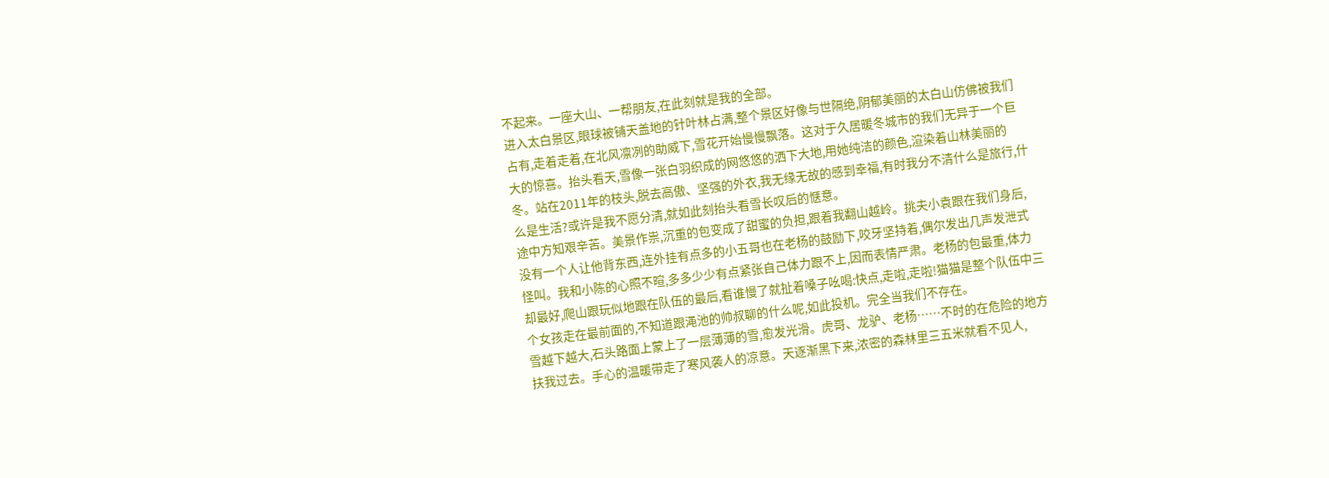不起来。一座大山、一帮朋友,在此刻就是我的全部。
进入太白景区,眼球被铺天盖地的针叶林占满,整个景区好像与世隔绝,阴郁美丽的太白山仿佛被我们占有,走着走着,在北风凛冽的助威下,雪花开始慢慢飘落。这对于久居暖冬城市的我们无异于一个巨大的惊喜。抬头看天,雪像一张白羽织成的网悠悠的洒下大地,用她纯洁的颜色,渲染着山林美丽的冬。站在2011年的枝头,脱去高傲、坚强的外衣,我无缘无故的感到幸福,有时我分不清什么是旅行,什么是生活?或许是我不愿分清,就如此刻抬头看雪长叹后的惬意。
途中方知艰辛苦。美景作祟,沉重的包变成了甜蜜的负担,跟着我翻山越岭。挑夫小袁跟在我们身后,没有一个人让他背东西,连外挂有点多的小五哥也在老杨的鼓励下,咬牙坚持着,偶尔发出几声发泄式怪叫。我和小陈的心照不暄,多多少少有点紧张自己体力跟不上,因而表情严肃。老杨的包最重,体力却最好,爬山跟玩似地跟在队伍的最后,看谁慢了就扯着嗓子吆喝:快点,走啦,走啦!猫猫是整个队伍中三个女孩走在最前面的,不知道跟渑池的帅叔聊的什么呢,如此投机。完全当我们不存在。
雪越下越大,石头路面上蒙上了一层薄薄的雪,愈发光滑。虎哥、龙驴、老杨……不时的在危险的地方扶我过去。手心的温暖带走了寒风袭人的凉意。天逐渐黑下来,浓密的森林里三五米就看不见人,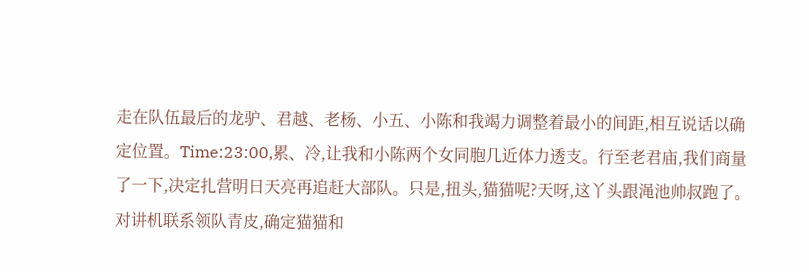走在队伍最后的龙驴、君越、老杨、小五、小陈和我竭力调整着最小的间距,相互说话以确定位置。Time:23:00,累、冷,让我和小陈两个女同胞几近体力透支。行至老君庙,我们商量了一下,决定扎营明日天亮再追赶大部队。只是,扭头,猫猫呢?天呀,这丫头跟渑池帅叔跑了。对讲机联系领队青皮,确定猫猫和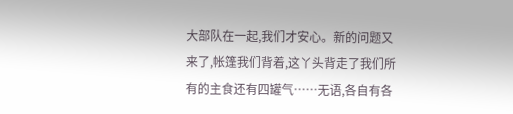大部队在一起,我们才安心。新的问题又来了,帐篷我们背着,这丫头背走了我们所有的主食还有四罐气……无语,各自有各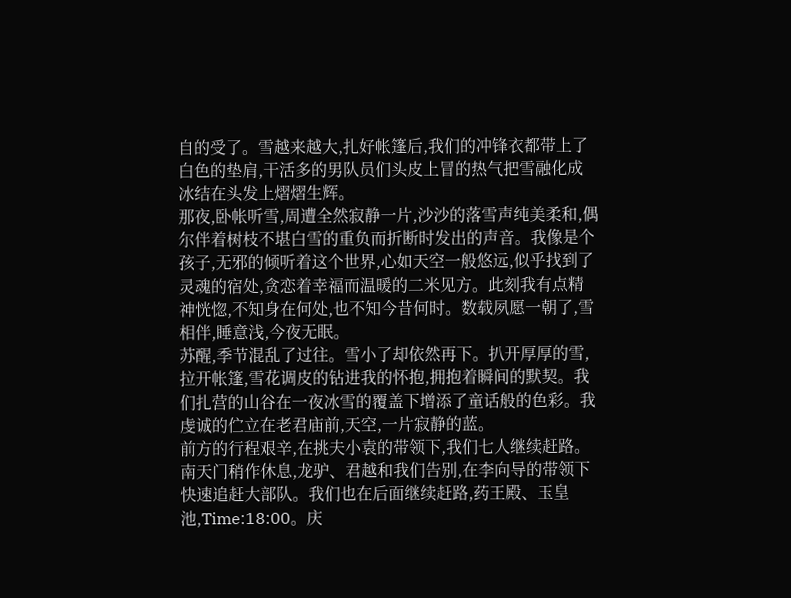自的受了。雪越来越大,扎好帐篷后,我们的冲锋衣都带上了白色的垫肩,干活多的男队员们头皮上冒的热气把雪融化成冰结在头发上熠熠生辉。
那夜,卧帐听雪,周遭全然寂静一片,沙沙的落雪声纯美柔和,偶尔伴着树枝不堪白雪的重负而折断时发出的声音。我像是个孩子,无邪的倾听着这个世界,心如天空一般悠远,似乎找到了灵魂的宿处,贪恋着幸福而温暖的二米见方。此刻我有点精神恍惚,不知身在何处,也不知今昔何时。数载夙愿一朝了,雪相伴,睡意浅,今夜无眠。
苏醒,季节混乱了过往。雪小了却依然再下。扒开厚厚的雪,拉开帐篷,雪花调皮的钻进我的怀抱,拥抱着瞬间的默契。我们扎营的山谷在一夜冰雪的覆盖下增添了童话般的色彩。我虔诚的伫立在老君庙前,天空,一片寂静的蓝。
前方的行程艰辛,在挑夫小袁的带领下,我们七人继续赶路。南天门稍作休息,龙驴、君越和我们告别,在李向导的带领下快速追赶大部队。我们也在后面继续赶路,药王殿、玉皇池,Time:18:00。庆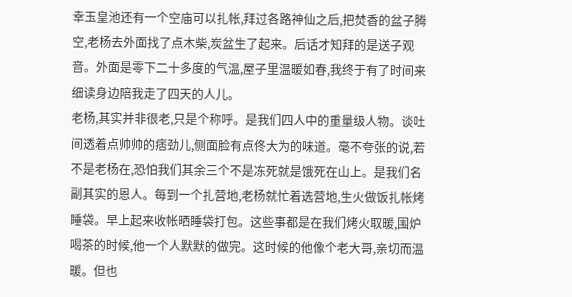幸玉皇池还有一个空庙可以扎帐,拜过各路神仙之后,把焚香的盆子腾空,老杨去外面找了点木柴,炭盆生了起来。后话才知拜的是送子观音。外面是零下二十多度的气温,屋子里温暖如春,我终于有了时间来细读身边陪我走了四天的人儿。
老杨,其实并非很老,只是个称呼。是我们四人中的重量级人物。谈吐间透着点帅帅的痞劲儿,侧面脸有点佟大为的味道。毫不夸张的说,若不是老杨在,恐怕我们其余三个不是冻死就是饿死在山上。是我们名副其实的恩人。每到一个扎营地,老杨就忙着选营地,生火做饭扎帐烤睡袋。早上起来收帐晒睡袋打包。这些事都是在我们烤火取暖,围炉喝茶的时候,他一个人默默的做完。这时候的他像个老大哥,亲切而温暖。但也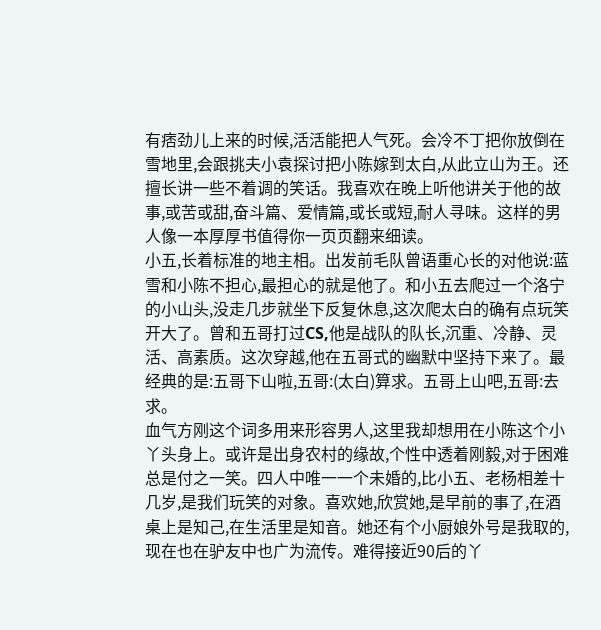有痞劲儿上来的时候,活活能把人气死。会冷不丁把你放倒在雪地里,会跟挑夫小袁探讨把小陈嫁到太白,从此立山为王。还擅长讲一些不着调的笑话。我喜欢在晚上听他讲关于他的故事,或苦或甜,奋斗篇、爱情篇,或长或短,耐人寻味。这样的男人像一本厚厚书值得你一页页翻来细读。
小五,长着标准的地主相。出发前毛队曾语重心长的对他说:蓝雪和小陈不担心,最担心的就是他了。和小五去爬过一个洛宁的小山头,没走几步就坐下反复休息,这次爬太白的确有点玩笑开大了。曾和五哥打过CS,他是战队的队长,沉重、冷静、灵活、高素质。这次穿越,他在五哥式的幽默中坚持下来了。最经典的是:五哥下山啦,五哥:(太白)算求。五哥上山吧,五哥:去求。
血气方刚这个词多用来形容男人,这里我却想用在小陈这个小丫头身上。或许是出身农村的缘故,个性中透着刚毅,对于困难总是付之一笑。四人中唯一一个未婚的,比小五、老杨相差十几岁,是我们玩笑的对象。喜欢她,欣赏她,是早前的事了,在酒桌上是知己,在生活里是知音。她还有个小厨娘外号是我取的,现在也在驴友中也广为流传。难得接近90后的丫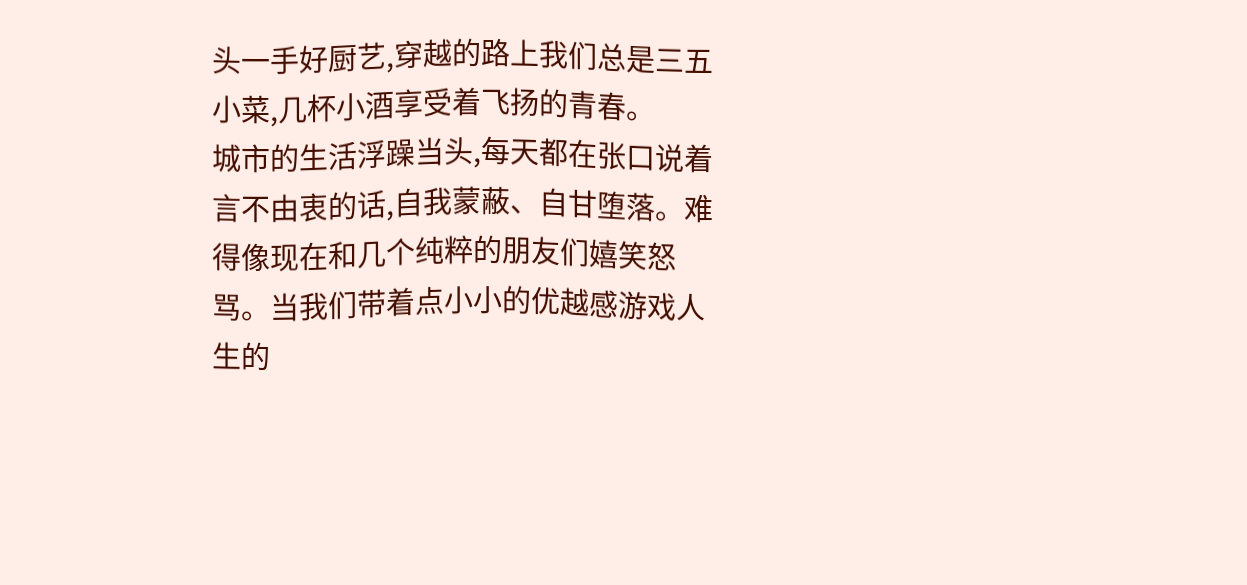头一手好厨艺,穿越的路上我们总是三五小菜,几杯小酒享受着飞扬的青春。
城市的生活浮躁当头,每天都在张口说着言不由衷的话,自我蒙蔽、自甘堕落。难得像现在和几个纯粹的朋友们嬉笑怒骂。当我们带着点小小的优越感游戏人生的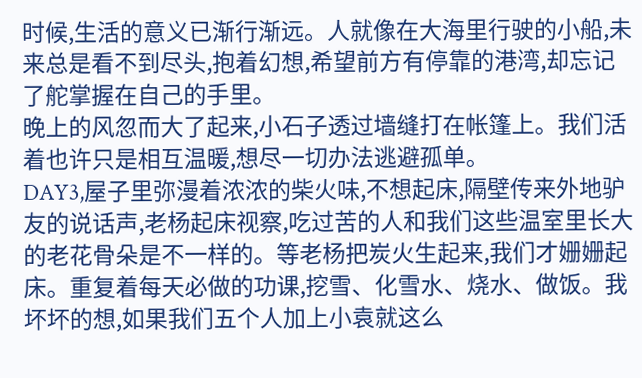时候,生活的意义已渐行渐远。人就像在大海里行驶的小船,未来总是看不到尽头,抱着幻想,希望前方有停靠的港湾,却忘记了舵掌握在自己的手里。
晚上的风忽而大了起来,小石子透过墙缝打在帐篷上。我们活着也许只是相互温暖,想尽一切办法逃避孤单。
DAY3,屋子里弥漫着浓浓的柴火味,不想起床,隔壁传来外地驴友的说话声,老杨起床视察,吃过苦的人和我们这些温室里长大的老花骨朵是不一样的。等老杨把炭火生起来,我们才姗姗起床。重复着每天必做的功课,挖雪、化雪水、烧水、做饭。我坏坏的想,如果我们五个人加上小袁就这么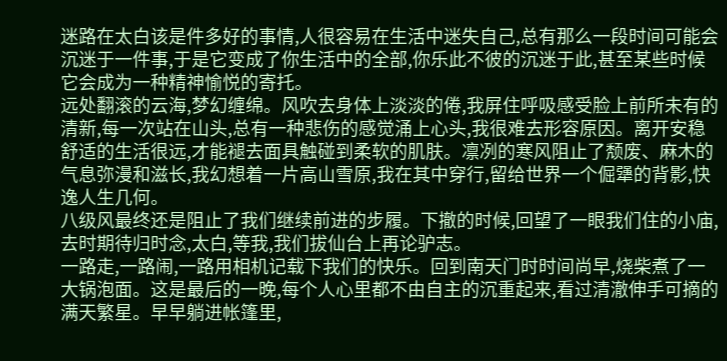迷路在太白该是件多好的事情,人很容易在生活中迷失自己,总有那么一段时间可能会沉迷于一件事,于是它变成了你生活中的全部,你乐此不彼的沉迷于此,甚至某些时候它会成为一种精神愉悦的寄托。
远处翻滚的云海,梦幻缠绵。风吹去身体上淡淡的倦,我屏住呼吸感受脸上前所未有的清新,每一次站在山头,总有一种悲伤的感觉涌上心头,我很难去形容原因。离开安稳舒适的生活很远,才能褪去面具触碰到柔软的肌肤。凛冽的寒风阻止了颓废、麻木的气息弥漫和滋长,我幻想着一片高山雪原,我在其中穿行,留给世界一个倔犟的背影,快逸人生几何。
八级风最终还是阻止了我们继续前进的步履。下撤的时候,回望了一眼我们住的小庙,去时期待归时念,太白,等我,我们拔仙台上再论驴志。
一路走,一路闹,一路用相机记载下我们的快乐。回到南天门时时间尚早,烧柴煮了一大锅泡面。这是最后的一晚,每个人心里都不由自主的沉重起来,看过清澈伸手可摘的满天繁星。早早躺进帐篷里,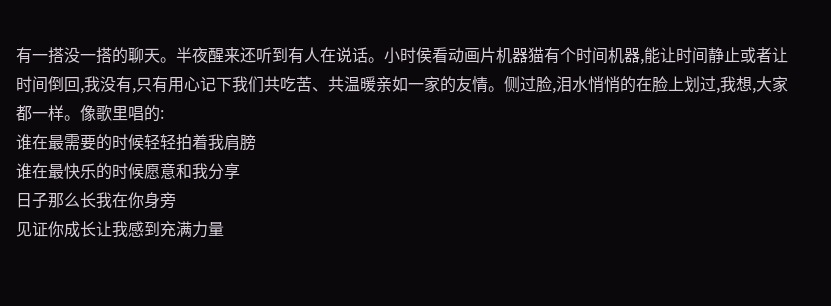有一搭没一搭的聊天。半夜醒来还听到有人在说话。小时侯看动画片机器猫有个时间机器,能让时间静止或者让时间倒回,我没有,只有用心记下我们共吃苦、共温暖亲如一家的友情。侧过脸,泪水悄悄的在脸上划过,我想,大家都一样。像歌里唱的:
谁在最需要的时候轻轻拍着我肩膀
谁在最快乐的时候愿意和我分享
日子那么长我在你身旁
见证你成长让我感到充满力量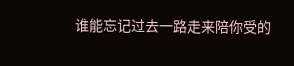谁能忘记过去一路走来陪你受的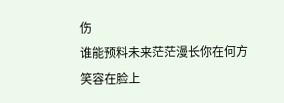伤
谁能预料未来茫茫漫长你在何方
笑容在脸上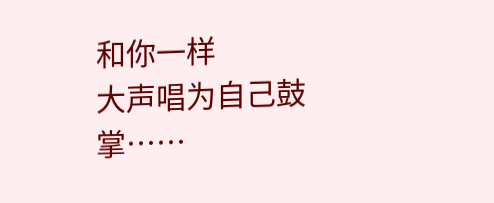和你一样
大声唱为自己鼓掌……